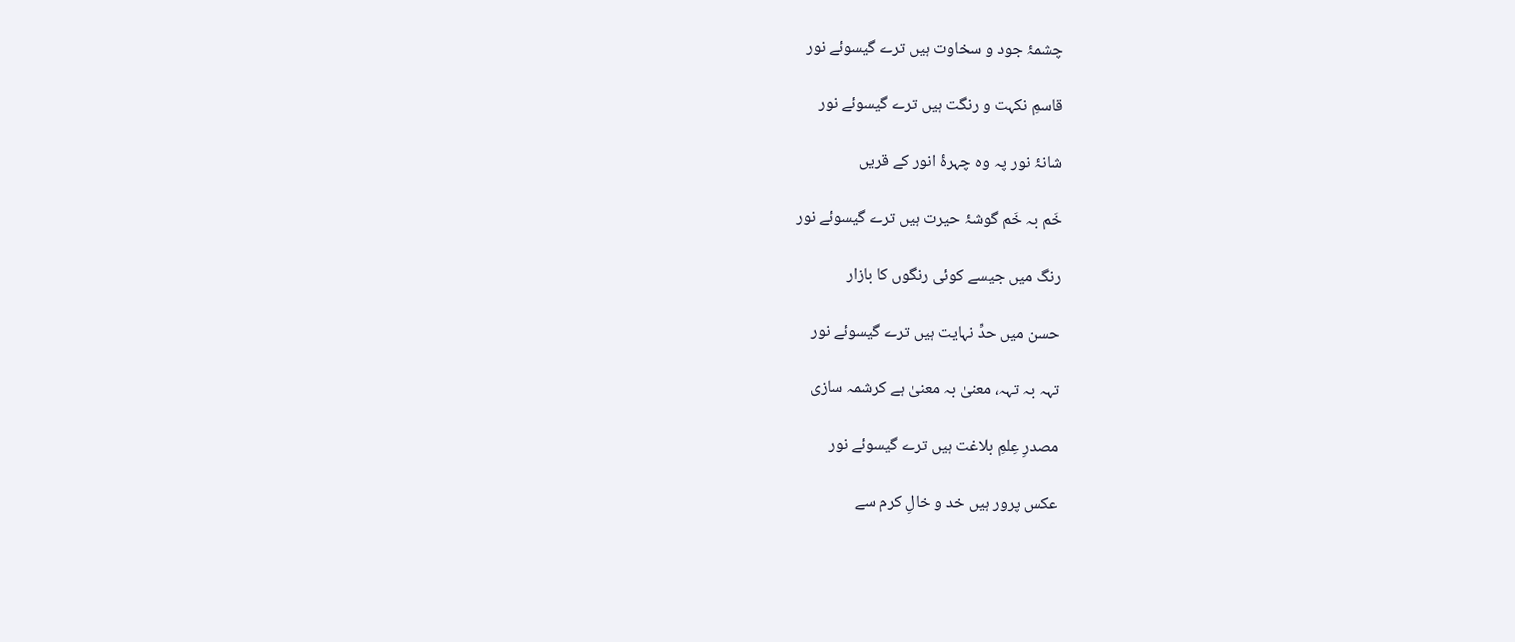چشمۂ جود و سخاوت ہیں ترے گیسوئے نور

قاسمِ نکہت و رنگت ہیں ترے گیسوئے نور

شانۂ نور پہ وہ چہرۂ انور کے قریں

خَم بہ خَم گوشۂ حیرت ہیں ترے گیسوئے نور

رنگ میں جیسے کوئی رنگوں کا بازار

حسن میں حدِّ نہایت ہیں ترے گیسوئے نور

تہہ بہ تہہ، معنیٰ بہ معنیٰ ہے کرشمہ سازی

مصدرِ عِلمِ بلاغت ہیں ترے گیسوئے نور

عکس پرور ہیں خد و خالِ کرم سے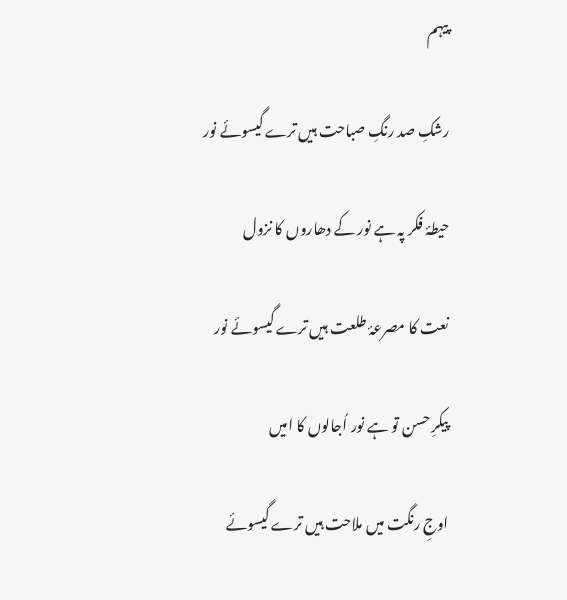پیہم

رشکِ صد رنگِ صباحت ہیں ترے گیسوئے نور

حیطۂ فکر پہ ہے نور کے دھاروں کا نزول

نعت کا مصرعۂ طلعت ہیں ترے گیسوئے نور

پیکرِ حسن تو ہے نور اُجالوں کا امیں

اوجِ رنگت میں ملاحت ہیں ترے گیسوئے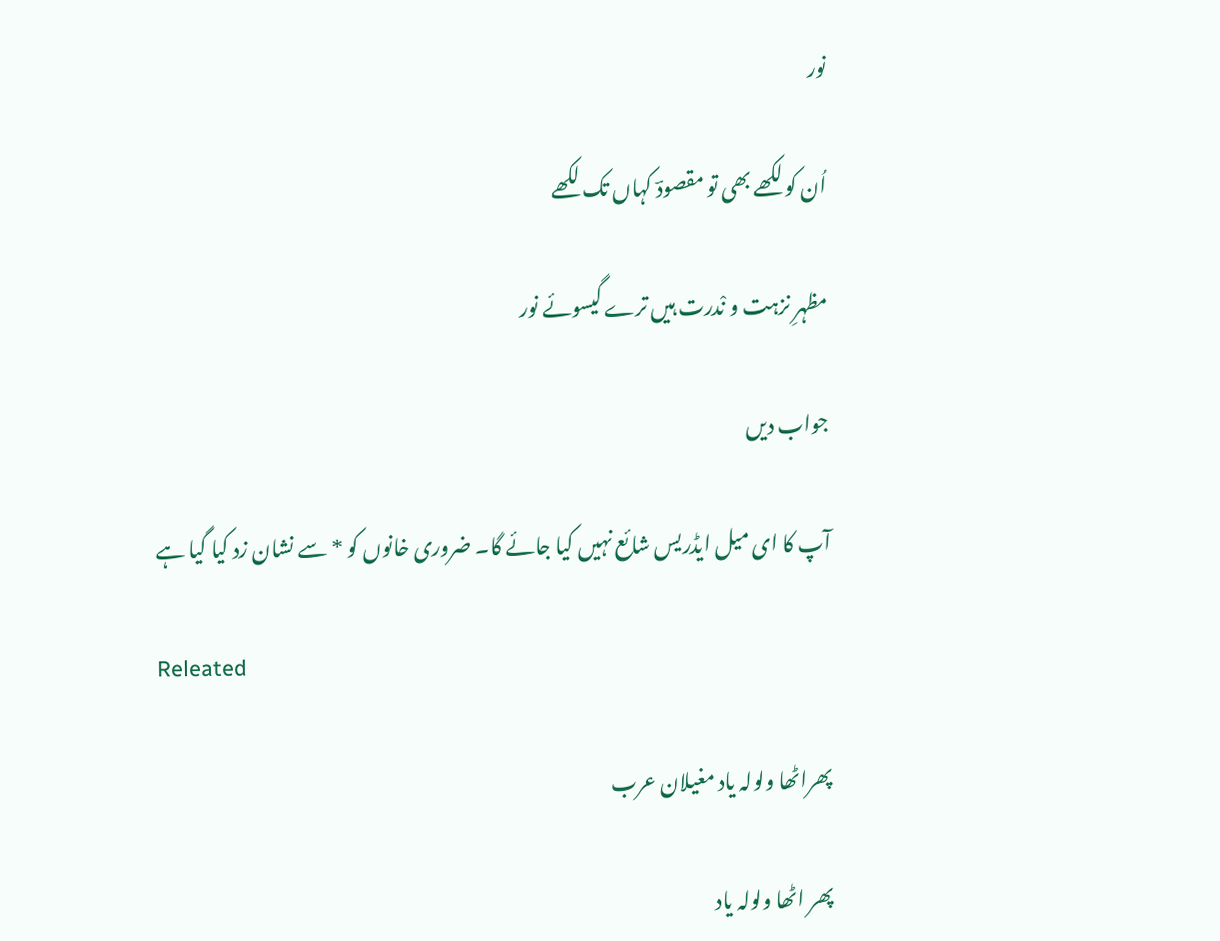نور

اُن کو لکھے بھی تو مقصودؔ کہاں تک لکھے

مظہرِ نزہت و نْدرت ہیں ترے گیسوئے نور

جواب دیں

آپ کا ای میل ایڈریس شائع نہیں کیا جائے گا۔ ضروری خانوں کو * سے نشان زد کیا گیا ہے

Releated

پھراٹھا ولولہ یاد مغیلان عرب

پھر اٹھا ولولہ یاد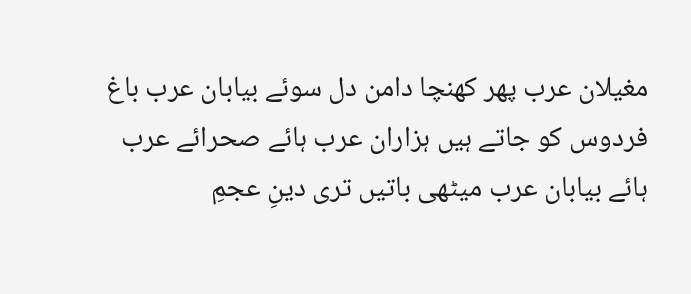مغیلان عرب پھر کھنچا دامن دل سوئے بیابان عرب باغ فردوس کو جاتے ہیں ہزاران عرب ہائے صحرائے عرب ہائے بیابان عرب میٹھی باتیں تری دینِ عجمِ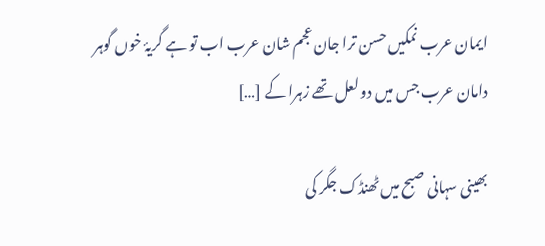ایمان عرب نمکیں حسن ترا جان عجم شان عرب اب تو ہے گریۂ خوں گوہر دامان عرب جس میں دو لعل تھے زہرا کے […]

بھینی سہانی صبح میں ٹھنڈک جگر کی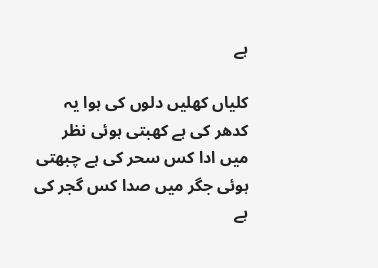ہے

کلیاں کھلیں دلوں کی ہوا یہ کدھر کی ہے کھبتی ہوئی نظر میں ادا کس سحر کی ہے چبھتی ہوئی جگر میں صدا کس گجر کی ہے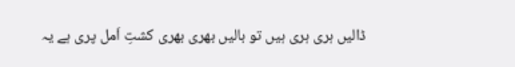ڈالیں ہری ہری ہیں تو بالیں بھری بھری کشتِ اَمل پری ہے یہ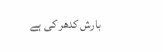بارش کدھر کی ہے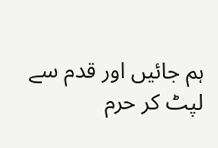ہم جائیں اور قدم سے لپٹ کر حرم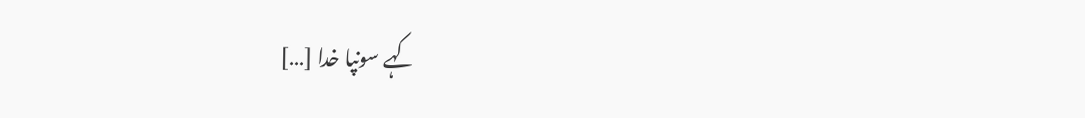کہے سونپا خدا […]